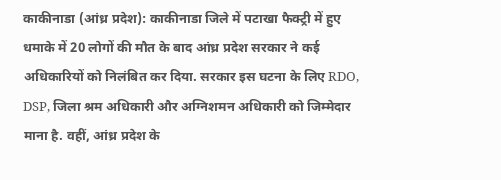काकीनाडा (आंध्र प्रदेश): काकीनाडा जिले में पटाखा फैक्ट्री में हुए धमाके में 20 लोगों की मौत के बाद आंध्र प्रदेश सरकार ने कई अधिकारियों को निलंबित कर दिया. सरकार इस घटना के लिए RDO, DSP, जिला श्रम अधिकारी और अग्निशमन अधिकारी को जिम्मेदार माना है. वहीं, आंध्र प्रदेश के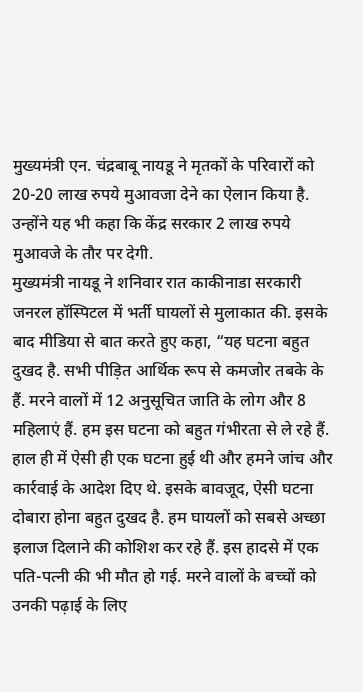मुख्यमंत्री एन. चंद्रबाबू नायडू ने मृतकों के परिवारों को 20-20 लाख रुपये मुआवजा देने का ऐलान किया है. उन्होंने यह भी कहा कि केंद्र सरकार 2 लाख रुपये मुआवजे के तौर पर देगी.
मुख्यमंत्री नायडू ने शनिवार रात काकीनाडा सरकारी जनरल हॉस्पिटल में भर्ती घायलों से मुलाकात की. इसके बाद मीडिया से बात करते हुए कहा, “यह घटना बहुत दुखद है. सभी पीड़ित आर्थिक रूप से कमजोर तबके के हैं. मरने वालों में 12 अनुसूचित जाति के लोग और 8 महिलाएं हैं. हम इस घटना को बहुत गंभीरता से ले रहे हैं. हाल ही में ऐसी ही एक घटना हुई थी और हमने जांच और कार्रवाई के आदेश दिए थे. इसके बावजूद, ऐसी घटना दोबारा होना बहुत दुखद है. हम घायलों को सबसे अच्छा इलाज दिलाने की कोशिश कर रहे हैं. इस हादसे में एक पति-पत्नी की भी मौत हो गई. मरने वालों के बच्चों को उनकी पढ़ाई के लिए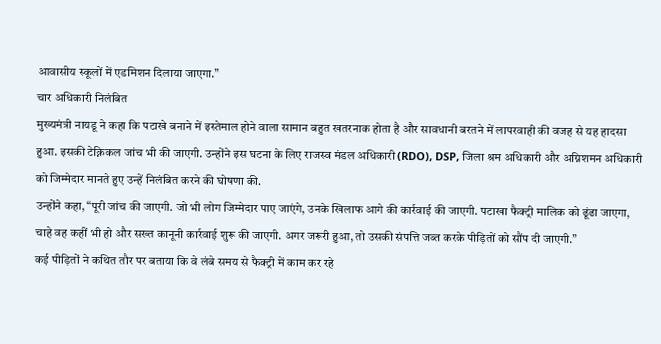आवासीय स्कूलों में एडमिशन दिलाया जाएगा.”
चार अधिकारी निलंबित
मुख्यमंत्री नायडू ने कहा कि पटाखे बनाने में इस्तेमाल होने वाला सामान बहुत खतरनाक होता है और सावधानी बरतने में लापरवाही की वजह से यह हादसा हुआ. इसकी टेक्निकल जांच भी की जाएगी. उन्होंने इस घटना के लिए राजस्व मंडल अधिकारी (RDO), DSP, जिला श्रम अधिकारी और अग्निशमन अधिकारी को जिम्मेदार मानते हुए उन्हें निलंबित करने की घोषणा की.
उन्होंने कहा, “पूरी जांच की जाएगी. जो भी लोग जिम्मेदार पाए जाएंगे, उनके खिलाफ आगे की कार्रवाई की जाएगी. पटाखा फैक्ट्री मालिक को ढूंढा जाएगा, चाहे वह कहीं भी हो और सख्त कानूनी कार्रवाई शुरू की जाएगी. अगर जरूरी हुआ, तो उसकी संपत्ति जब्त करके पीड़ितों को सौंप दी जाएगी.”
कई पीड़ितों ने कथित तौर पर बताया कि वे लंबे समय से फैक्ट्री में काम कर रहे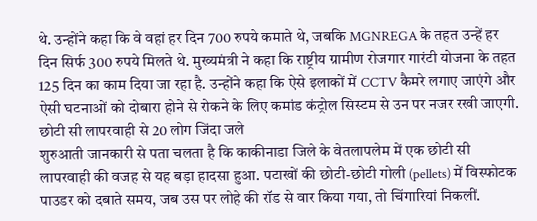थे. उन्होंने कहा कि वे वहां हर दिन 700 रुपये कमाते थे, जबकि MGNREGA के तहत उन्हें हर दिन सिर्फ 300 रुपये मिलते थे. मुख्यमंत्री ने कहा कि राष्ट्रीय ग्रामीण रोजगार गारंटी योजना के तहत 125 दिन का काम दिया जा रहा है. उन्होंने कहा कि ऐसे इलाकों में CCTV कैमरे लगाए जाएंगे और ऐसी घटनाओं को दोबारा होने से रोकने के लिए कमांड कंट्रोल सिस्टम से उन पर नजर रखी जाएगी.
छोटी सी लापरवाही से 20 लोग जिंदा जले
शुरुआती जानकारी से पता चलता है कि काकीनाडा जिले के वेतलापलेम में एक छोटी सी लापरवाही की वजह से यह बड़ा हादसा हुआ. पटाखों की छोटी-छोटी गोली (pellets) में विस्फोटक पाउडर को दबाते समय, जब उस पर लोहे की रॉड से वार किया गया, तो चिंगारियां निकलीं.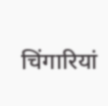चिंगारियां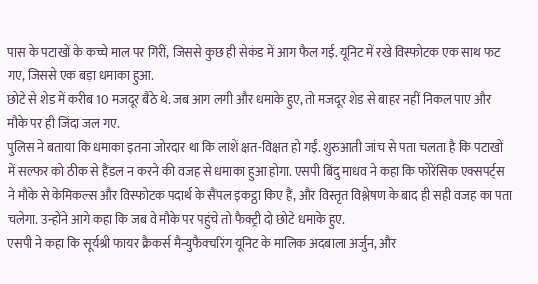पास के पटाखों के कच्चे माल पर गिरीं, जिससे कुछ ही सेकंड में आग फैल गई. यूनिट में रखे विस्फोटक एक साथ फट गए, जिससे एक बड़ा धमाका हुआ.
छोटे से शेड में करीब 10 मजदूर बैठे थे. जब आग लगी और धमाके हुए, तो मजदूर शेड से बाहर नहीं निकल पाए और मौके पर ही जिंदा जल गए.
पुलिस ने बताया कि धमाका इतना जोरदार था कि लाशें क्षत-विक्षत हो गईं. शुरुआती जांच से पता चलता है कि पटाखों में सल्फर को ठीक से हैंडल न करने की वजह से धमाका हुआ होगा. एसपी बिंदु माधव ने कहा कि फोरेंसिक एक्सपर्ट्स ने मौके से केमिकल्स और विस्फोटक पदार्थ के सैंपल इकट्ठा किए हैं, और विस्तृत विश्लेषण के बाद ही सही वजह का पता चलेगा. उन्होंने आगे कहा कि जब वे मौके पर पहुंचे तो फैक्ट्री दो छोटे धमाके हुए.
एसपी ने कहा कि सूर्यश्री फायर क्रैकर्स मैन्युफैक्चरिंग यूनिट के मालिक अदबाला अर्जुन, और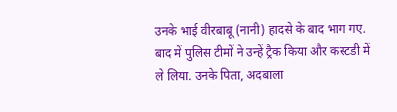उनके भाई वीरबाबू (नानी) हादसे के बाद भाग गए. बाद में पुलिस टीमों ने उन्हें ट्रैक किया और कस्टडी में ले लिया. उनके पिता, अदबाला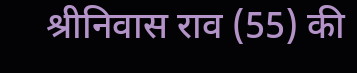श्रीनिवास राव (55) की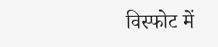विस्फोट में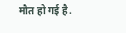मौत हो गई है.